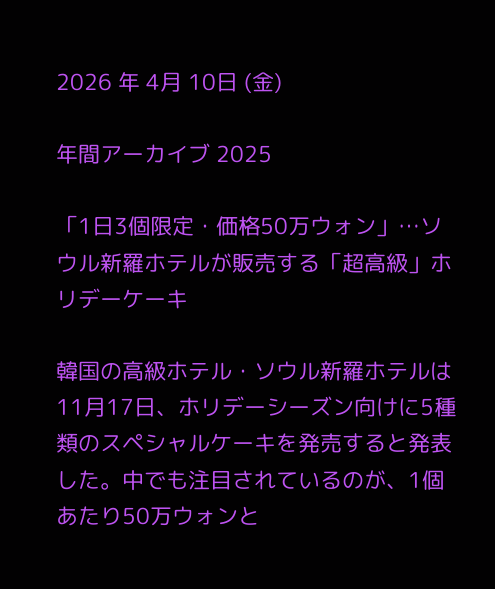2026 年 4月 10日 (金)

年間アーカイブ 2025

「1日3個限定・価格50万ウォン」…ソウル新羅ホテルが販売する「超高級」ホリデーケーキ

韓国の高級ホテル・ソウル新羅ホテルは11月17日、ホリデーシーズン向けに5種類のスペシャルケーキを発売すると発表した。中でも注目されているのが、1個あたり50万ウォンと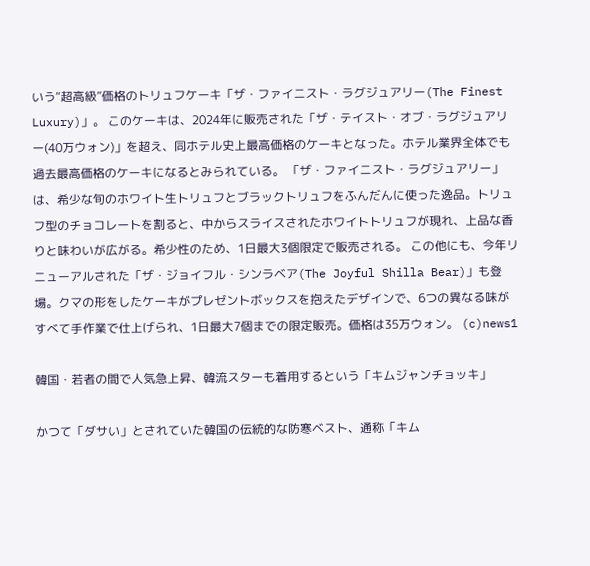いう“超高級”価格のトリュフケーキ「ザ・ファイニスト・ラグジュアリー(The Finest Luxury)」。 このケーキは、2024年に販売された「ザ・テイスト・オブ・ラグジュアリー(40万ウォン)」を超え、同ホテル史上最高価格のケーキとなった。ホテル業界全体でも過去最高価格のケーキになるとみられている。 「ザ・ファイニスト・ラグジュアリー」は、希少な旬のホワイト生トリュフとブラックトリュフをふんだんに使った逸品。トリュフ型のチョコレートを割ると、中からスライスされたホワイトトリュフが現れ、上品な香りと味わいが広がる。希少性のため、1日最大3個限定で販売される。 この他にも、今年リニューアルされた「ザ・ジョイフル・シンラベア(The Joyful Shilla Bear)」も登場。クマの形をしたケーキがプレゼントボックスを抱えたデザインで、6つの異なる味がすべて手作業で仕上げられ、1日最大7個までの限定販売。価格は35万ウォン。 (c)news1

韓国・若者の間で人気急上昇、韓流スターも着用するという「キムジャンチョッキ」

かつて「ダサい」とされていた韓国の伝統的な防寒ベスト、通称「キム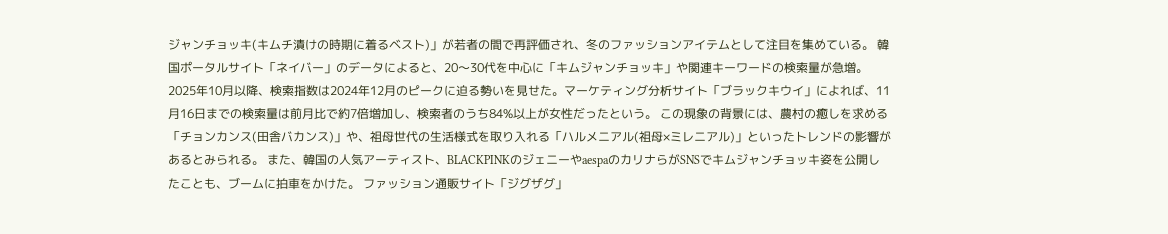ジャンチョッキ(キムチ漬けの時期に着るベスト)」が若者の間で再評価され、冬のファッションアイテムとして注目を集めている。 韓国ポータルサイト「ネイバー」のデータによると、20〜30代を中心に「キムジャンチョッキ」や関連キーワードの検索量が急増。2025年10月以降、検索指数は2024年12月のピークに迫る勢いを見せた。マーケティング分析サイト「ブラックキウイ」によれば、11月16日までの検索量は前月比で約7倍増加し、検索者のうち84%以上が女性だったという。 この現象の背景には、農村の癒しを求める「チョンカンス(田舎バカンス)」や、祖母世代の生活様式を取り入れる「ハルメニアル(祖母×ミレニアル)」といったトレンドの影響があるとみられる。 また、韓国の人気アーティスト、BLACKPINKのジェニーやaespaのカリナらがSNSでキムジャンチョッキ姿を公開したことも、ブームに拍車をかけた。 ファッション通販サイト「ジグザグ」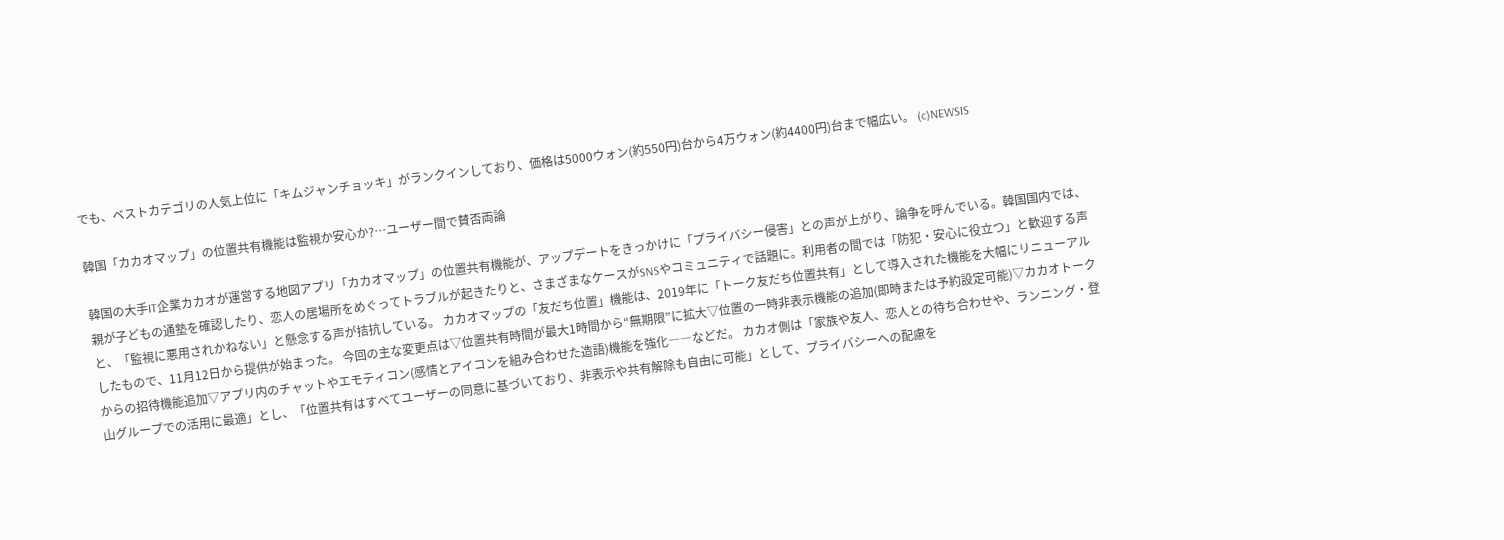でも、ベストカテゴリの人気上位に「キムジャンチョッキ」がランクインしており、価格は5000ウォン(約550円)台から4万ウォン(約4400円)台まで幅広い。 (c)NEWSIS

韓国「カカオマップ」の位置共有機能は監視か安心か?…ユーザー間で賛否両論

韓国の大手IT企業カカオが運営する地図アプリ「カカオマップ」の位置共有機能が、アップデートをきっかけに「プライバシー侵害」との声が上がり、論争を呼んでいる。韓国国内では、親が子どもの通塾を確認したり、恋人の居場所をめぐってトラブルが起きたりと、さまざまなケースがSNSやコミュニティで話題に。利用者の間では「防犯・安心に役立つ」と歓迎する声と、「監視に悪用されかねない」と懸念する声が拮抗している。 カカオマップの「友だち位置」機能は、2019年に「トーク友だち位置共有」として導入された機能を大幅にリニューアルしたもので、11月12日から提供が始まった。 今回の主な変更点は▽位置共有時間が最大1時間から“無期限”に拡大▽位置の一時非表示機能の追加(即時または予約設定可能)▽カカオトークからの招待機能追加▽アプリ内のチャットやエモティコン(感情とアイコンを組み合わせた造語)機能を強化――などだ。 カカオ側は「家族や友人、恋人との待ち合わせや、ランニング・登山グループでの活用に最適」とし、「位置共有はすべてユーザーの同意に基づいており、非表示や共有解除も自由に可能」として、プライバシーへの配慮を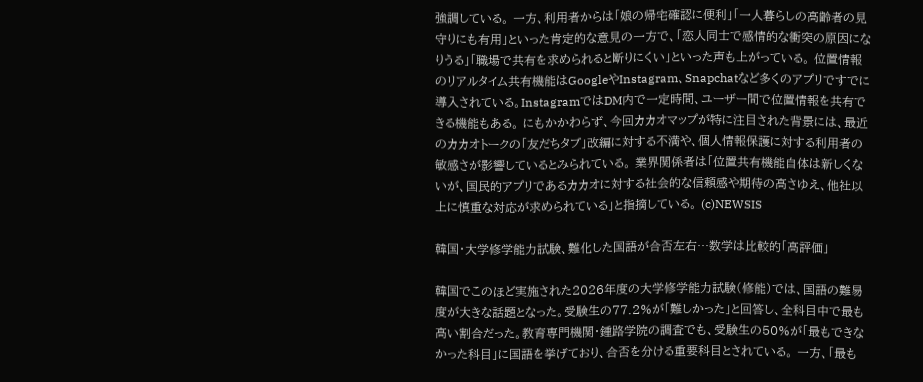強調している。 一方、利用者からは「娘の帰宅確認に便利」「一人暮らしの高齢者の見守りにも有用」といった肯定的な意見の一方で、「恋人同士で感情的な衝突の原因になりうる」「職場で共有を求められると断りにくい」といった声も上がっている。 位置情報のリアルタイム共有機能はGoogleやInstagram、Snapchatなど多くのアプリですでに導入されている。InstagramではDM内で一定時間、ユーザー間で位置情報を共有できる機能もある。 にもかかわらず、今回カカオマップが特に注目された背景には、最近のカカオトークの「友だちタブ」改編に対する不満や、個人情報保護に対する利用者の敏感さが影響しているとみられている。 業界関係者は「位置共有機能自体は新しくないが、国民的アプリであるカカオに対する社会的な信頼感や期待の高さゆえ、他社以上に慎重な対応が求められている」と指摘している。 (c)NEWSIS

韓国・大学修学能力試験、難化した国語が合否左右…数学は比較的「高評価」

韓国でこのほど実施された2026年度の大学修学能力試験(修能)では、国語の難易度が大きな話題となった。受験生の77.2%が「難しかった」と回答し、全科目中で最も高い割合だった。教育専門機関・鍾路学院の調査でも、受験生の50%が「最もできなかった科目」に国語を挙げており、合否を分ける重要科目とされている。 一方、「最も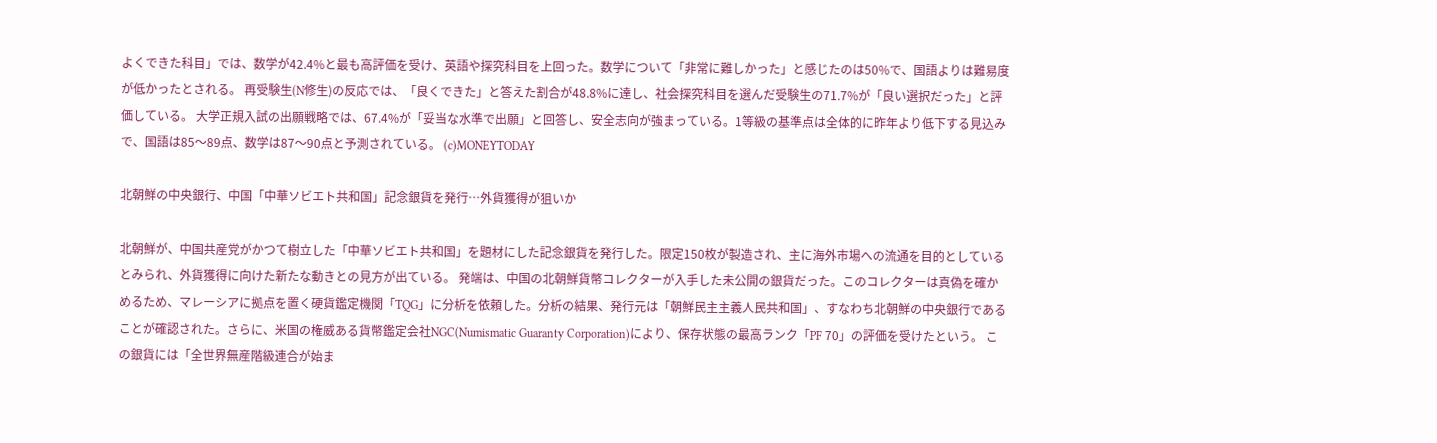よくできた科目」では、数学が42.4%と最も高評価を受け、英語や探究科目を上回った。数学について「非常に難しかった」と感じたのは50%で、国語よりは難易度が低かったとされる。 再受験生(N修生)の反応では、「良くできた」と答えた割合が48.8%に達し、社会探究科目を選んだ受験生の71.7%が「良い選択だった」と評価している。 大学正規入試の出願戦略では、67.4%が「妥当な水準で出願」と回答し、安全志向が強まっている。1等級の基準点は全体的に昨年より低下する見込みで、国語は85〜89点、数学は87〜90点と予測されている。 (c)MONEYTODAY

北朝鮮の中央銀行、中国「中華ソビエト共和国」記念銀貨を発行…外貨獲得が狙いか

北朝鮮が、中国共産党がかつて樹立した「中華ソビエト共和国」を題材にした記念銀貨を発行した。限定150枚が製造され、主に海外市場への流通を目的としているとみられ、外貨獲得に向けた新たな動きとの見方が出ている。 発端は、中国の北朝鮮貨幣コレクターが入手した未公開の銀貨だった。このコレクターは真偽を確かめるため、マレーシアに拠点を置く硬貨鑑定機関「TQG」に分析を依頼した。分析の結果、発行元は「朝鮮民主主義人民共和国」、すなわち北朝鮮の中央銀行であることが確認された。さらに、米国の権威ある貨幣鑑定会社NGC(Numismatic Guaranty Corporation)により、保存状態の最高ランク「PF 70」の評価を受けたという。 この銀貨には「全世界無産階級連合が始ま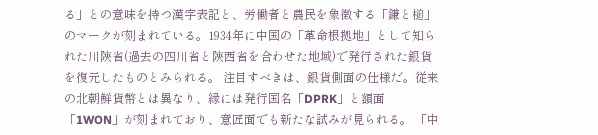る」との意味を持つ漢字表記と、労働者と農民を象徴する「鎌と槌」のマークが刻まれている。1934年に中国の「革命根拠地」として知られた川陝省(過去の四川省と陝西省を合わせた地域)で発行された銀貨を復元したものとみられる。 注目すべきは、銀貨側面の仕様だ。従来の北朝鮮貨幣とは異なり、縁には発行国名「DPRK」と額面「1WON」が刻まれており、意匠面でも新たな試みが見られる。 「中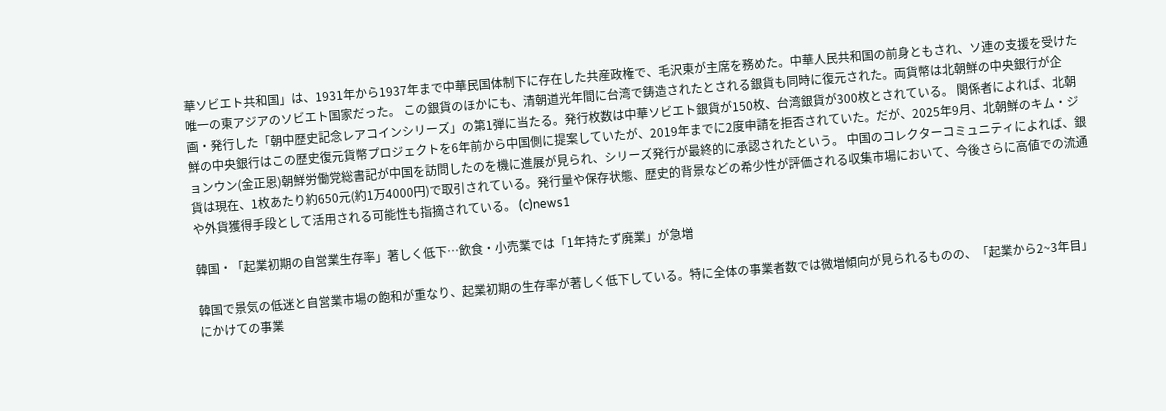華ソビエト共和国」は、1931年から1937年まで中華民国体制下に存在した共産政権で、毛沢東が主席を務めた。中華人民共和国の前身ともされ、ソ連の支援を受けた唯一の東アジアのソビエト国家だった。 この銀貨のほかにも、清朝道光年間に台湾で鋳造されたとされる銀貨も同時に復元された。両貨幣は北朝鮮の中央銀行が企画・発行した「朝中歴史記念レアコインシリーズ」の第1弾に当たる。発行枚数は中華ソビエト銀貨が150枚、台湾銀貨が300枚とされている。 関係者によれば、北朝鮮の中央銀行はこの歴史復元貨幣プロジェクトを6年前から中国側に提案していたが、2019年までに2度申請を拒否されていた。だが、2025年9月、北朝鮮のキム・ジョンウン(金正恩)朝鮮労働党総書記が中国を訪問したのを機に進展が見られ、シリーズ発行が最終的に承認されたという。 中国のコレクターコミュニティによれば、銀貨は現在、1枚あたり約650元(約1万4000円)で取引されている。発行量や保存状態、歴史的背景などの希少性が評価される収集市場において、今後さらに高値での流通や外貨獲得手段として活用される可能性も指摘されている。 (c)news1

韓国・「起業初期の自営業生存率」著しく低下…飲食・小売業では「1年持たず廃業」が急増

韓国で景気の低迷と自営業市場の飽和が重なり、起業初期の生存率が著しく低下している。特に全体の事業者数では微増傾向が見られるものの、「起業から2~3年目」にかけての事業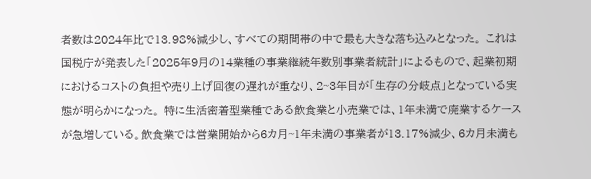者数は2024年比で13.98%減少し、すべての期間帯の中で最も大きな落ち込みとなった。 これは国税庁が発表した「2025年9月の14業種の事業継続年数別事業者統計」によるもので、起業初期におけるコストの負担や売り上げ回復の遅れが重なり、2~3年目が「生存の分岐点」となっている実態が明らかになった。 特に生活密着型業種である飲食業と小売業では、1年未満で廃業するケースが急増している。飲食業では営業開始から6カ月~1年未満の事業者が13.17%減少、6カ月未満も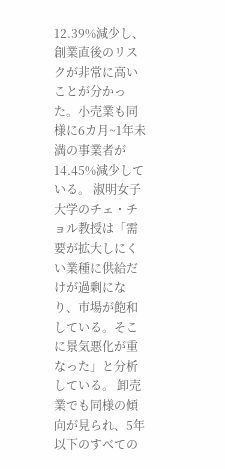12.39%減少し、創業直後のリスクが非常に高いことが分かった。小売業も同様に6カ月~1年未満の事業者が14.45%減少している。 淑明女子大学のチェ・チョル教授は「需要が拡大しにくい業種に供給だけが過剰になり、市場が飽和している。そこに景気悪化が重なった」と分析している。 卸売業でも同様の傾向が見られ、5年以下のすべての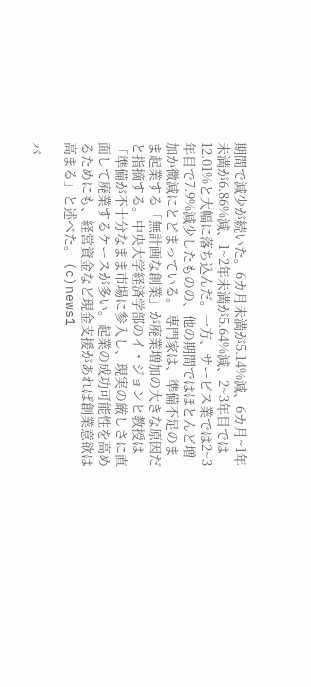期間で減少が続いた。6カ月未満が5.14%減、6カ月~1年未満が6.86%減、1~2年未満が5.64%減、2~3年目では12.01%と大幅に落ち込んだ。一方、サービス業では2~3年目で7.9%減少したものの、他の期間ではほとんど増加か微減にとどまっている。 専門家は、準備不足のまま起業する「無計画な創業」が廃業増加の大きな原因だと指摘する。中央大学経済学部のイ・ジョンヒ教授は「準備が不十分なまま市場に参入し、現実の厳しさに直面して廃業するケースが多い。起業の成功可能性を高めるためにも、経営資金など現金支援があれば創業意欲は高まる」と述べた。 (c)news1

バ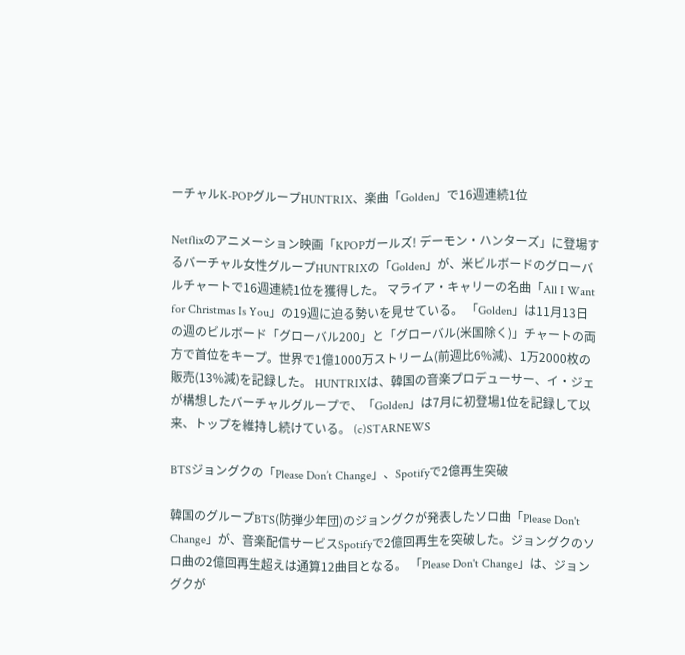ーチャルK-POPグループHUNTRIX、楽曲「Golden」で16週連続1位

Netflixのアニメーション映画「KPOPガールズ! デーモン・ハンターズ」に登場するバーチャル女性グループHUNTRIXの「Golden」が、米ビルボードのグローバルチャートで16週連続1位を獲得した。 マライア・キャリーの名曲「All I Want for Christmas Is You」の19週に迫る勢いを見せている。 「Golden」は11月13日の週のビルボード「グローバル200」と「グローバル(米国除く)」チャートの両方で首位をキープ。世界で1億1000万ストリーム(前週比6%減)、1万2000枚の販売(13%減)を記録した。 HUNTRIXは、韓国の音楽プロデューサー、イ・ジェが構想したバーチャルグループで、「Golden」は7月に初登場1位を記録して以来、トップを維持し続けている。 (c)STARNEWS

BTSジョングクの「Please Don’t Change」、Spotifyで2億再生突破

韓国のグループBTS(防弾少年団)のジョングクが発表したソロ曲「Please Don't Change」が、音楽配信サービスSpotifyで2億回再生を突破した。ジョングクのソロ曲の2億回再生超えは通算12曲目となる。 「Please Don't Change」は、ジョングクが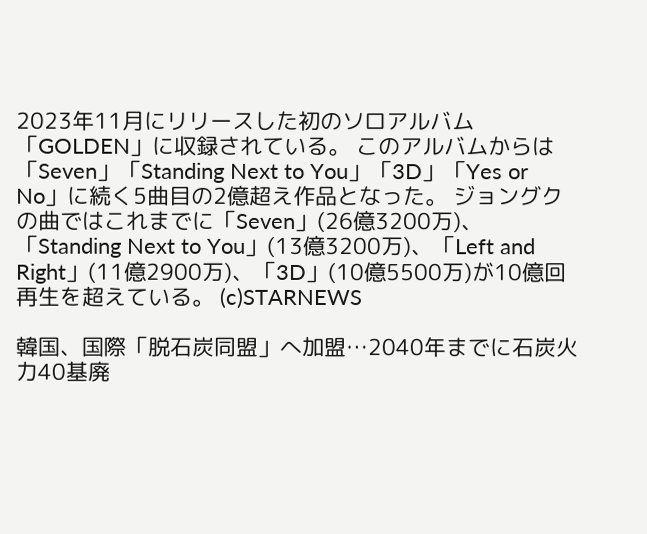2023年11月にリリースした初のソロアルバム「GOLDEN」に収録されている。 このアルバムからは「Seven」「Standing Next to You」「3D」「Yes or No」に続く5曲目の2億超え作品となった。 ジョングクの曲ではこれまでに「Seven」(26億3200万)、「Standing Next to You」(13億3200万)、「Left and Right」(11億2900万)、「3D」(10億5500万)が10億回再生を超えている。 (c)STARNEWS

韓国、国際「脱石炭同盟」へ加盟…2040年までに石炭火力40基廃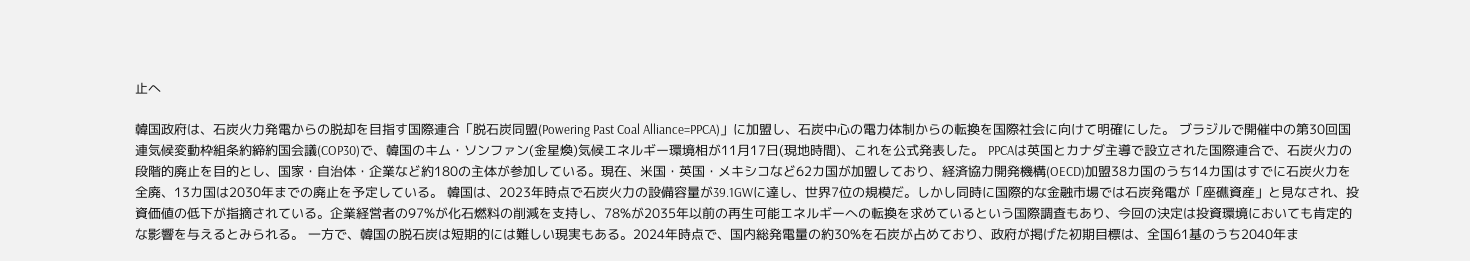止へ

韓国政府は、石炭火力発電からの脱却を目指す国際連合「脱石炭同盟(Powering Past Coal Alliance=PPCA)」に加盟し、石炭中心の電力体制からの転換を国際社会に向けて明確にした。 ブラジルで開催中の第30回国連気候変動枠組条約締約国会議(COP30)で、韓国のキム・ソンファン(金星煥)気候エネルギー環境相が11月17日(現地時間)、これを公式発表した。 PPCAは英国とカナダ主導で設立された国際連合で、石炭火力の段階的廃止を目的とし、国家・自治体・企業など約180の主体が参加している。現在、米国・英国・メキシコなど62カ国が加盟しており、経済協力開発機構(OECD)加盟38カ国のうち14カ国はすでに石炭火力を全廃、13カ国は2030年までの廃止を予定している。 韓国は、2023年時点で石炭火力の設備容量が39.1GWに達し、世界7位の規模だ。しかし同時に国際的な金融市場では石炭発電が「座礁資産」と見なされ、投資価値の低下が指摘されている。企業経営者の97%が化石燃料の削減を支持し、78%が2035年以前の再生可能エネルギーへの転換を求めているという国際調査もあり、今回の決定は投資環境においても肯定的な影響を与えるとみられる。 一方で、韓国の脱石炭は短期的には難しい現実もある。2024年時点で、国内総発電量の約30%を石炭が占めており、政府が掲げた初期目標は、全国61基のうち2040年ま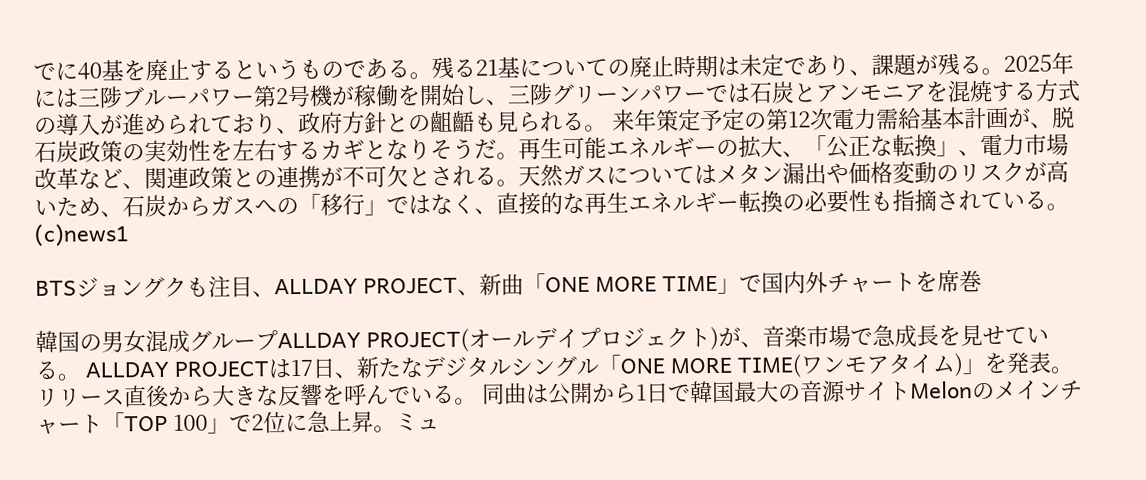でに40基を廃止するというものである。残る21基についての廃止時期は未定であり、課題が残る。2025年には三陟ブルーパワー第2号機が稼働を開始し、三陟グリーンパワーでは石炭とアンモニアを混焼する方式の導入が進められており、政府方針との齟齬も見られる。 来年策定予定の第12次電力需給基本計画が、脱石炭政策の実効性を左右するカギとなりそうだ。再生可能エネルギーの拡大、「公正な転換」、電力市場改革など、関連政策との連携が不可欠とされる。天然ガスについてはメタン漏出や価格変動のリスクが高いため、石炭からガスへの「移行」ではなく、直接的な再生エネルギー転換の必要性も指摘されている。 (c)news1

BTSジョングクも注目、ALLDAY PROJECT、新曲「ONE MORE TIME」で国内外チャートを席巻

韓国の男女混成グループALLDAY PROJECT(オールデイプロジェクト)が、音楽市場で急成長を見せている。 ALLDAY PROJECTは17日、新たなデジタルシングル「ONE MORE TIME(ワンモアタイム)」を発表。リリース直後から大きな反響を呼んでいる。 同曲は公開から1日で韓国最大の音源サイトMelonのメインチャート「TOP 100」で2位に急上昇。ミュ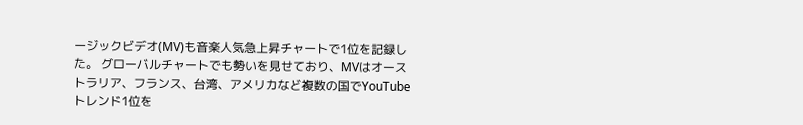ージックビデオ(MV)も音楽人気急上昇チャートで1位を記録した。 グローバルチャートでも勢いを見せており、MVはオーストラリア、フランス、台湾、アメリカなど複数の国でYouTubeトレンド1位を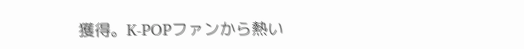獲得。K-POPファンから熱い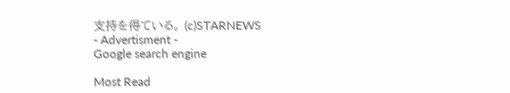支持を得ている。 (c)STARNEWS
- Advertisment -
Google search engine

Most Read